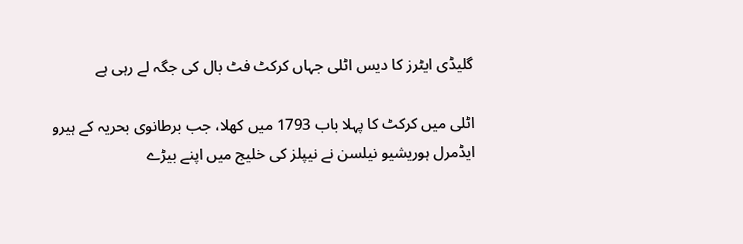گلیڈی ایٹرز کا دیس اٹلی جہاں کرکٹ فٹ بال کی جگہ لے رہی ہے

اٹلی میں کرکٹ کا پہلا باب 1793 میں کھلا، جب برطانوی بحریہ کے ہیرو ایڈمرل ہوریشیو نیلسن نے نیپلز کی خلیج میں اپنے بیڑے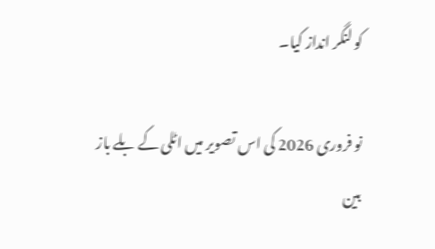کو لنگر انداز کیا۔

نو فروری 2026 کی اس تصویر میں اٹلی کے بلے باز بین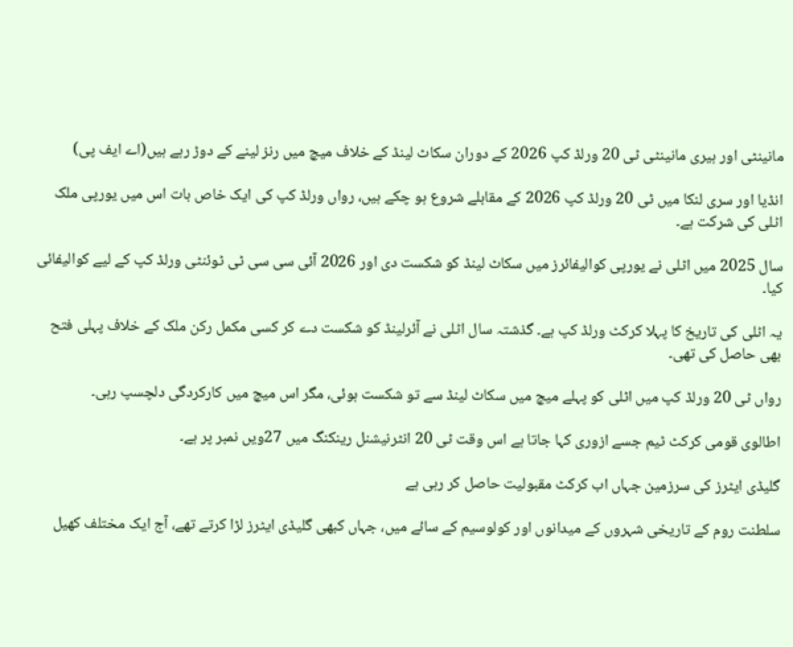مانینٹی اور ہیری مانینٹی ٹی 20 ورلڈ کپ 2026 کے دوران سکاٹ لینڈ کے خلاف میچ میں رنز لینے کے دوڑ رہے ہیں(اے ایف پی)

انڈیا اور سری لنکا میں ٹی 20 ورلڈ کپ 2026 کے مقابلے شروع ہو چکے ہیں، رواں ورلڈ کپ کی ایک خاص بات اس میں یورپی ملک اٹلی کی شرکت ہے۔

سال 2025 میں اٹلی نے یورپی کوالیفائرز میں سکاٹ لینڈ کو شکست دی اور 2026 آئی سی سی ٹی ٹوئنٹی ورلڈ کپ کے لیے کوالیفائی کیا۔

یہ اٹلی کی تاریخ کا پہلا کرکٹ ورلڈ کپ ہے۔ گذشتہ سال اٹلی نے آئرلینڈ کو شکست دے کر کسی مکمل رکن ملک کے خلاف پہلی فتح بھی حاصل کی تھی۔

رواں ٹی 20 ورلڈ کپ میں اٹلی کو پہلے میچ میں سکاٹ لینڈ سے تو شکست ہوئی، مگر اس میچ میں کارکردگی دلچسپ رہی۔

اطالوی قومی کرکٹ ٹیم جسے ازوری کہا جاتا ہے اس وقت ٹی 20 انٹرنیشنل رینکنگ میں 27ویں نمبر پر ہے۔

گلیڈی ایٹرز کی سرزمین جہاں اب کرکٹ مقبولیت حاصل کر رہی ہے

سلطنت روم کے تاریخی شہروں کے میدانوں اور کولوسیم کے سائے میں، جہاں کبھی گلیڈی ایٹرز لڑا کرتے تھے، آج ایک مختلف کھیل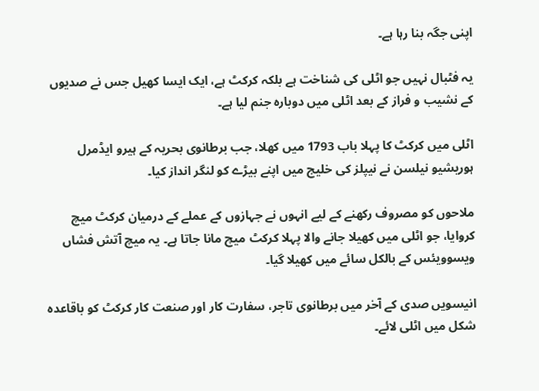اپنی جگہ بنا رہا ہے۔

یہ فٹبال نہیں جو اٹلی کی شناخت ہے بلکہ کرکٹ ہے، ایک ایسا کھیل جس نے صدیوں کے نشیب و فراز کے بعد اٹلی میں دوبارہ جنم لیا ہے۔

اٹلی میں کرکٹ کا پہلا باب 1793 میں کھلا، جب برطانوی بحریہ کے ہیرو ایڈمرل ہوریشیو نیلسن نے نیپلز کی خلیج میں اپنے بیڑے کو لنگر انداز کیا۔

ملاحوں کو مصروف رکھنے کے لیے انہوں نے جہازوں کے عملے کے درمیان کرکٹ میچ کروایا، جو اٹلی میں کھیلا جانے والا پہلا کرکٹ میچ مانا جاتا ہے۔ یہ میچ آتش فشاں ویسوویئس کے بالکل سائے میں کھیلا گیا۔

انیسویں صدی کے آخر میں برطانوی تاجر، سفارت کار اور صنعت کار کرکٹ کو باقاعدہ شکل میں اٹلی لائے۔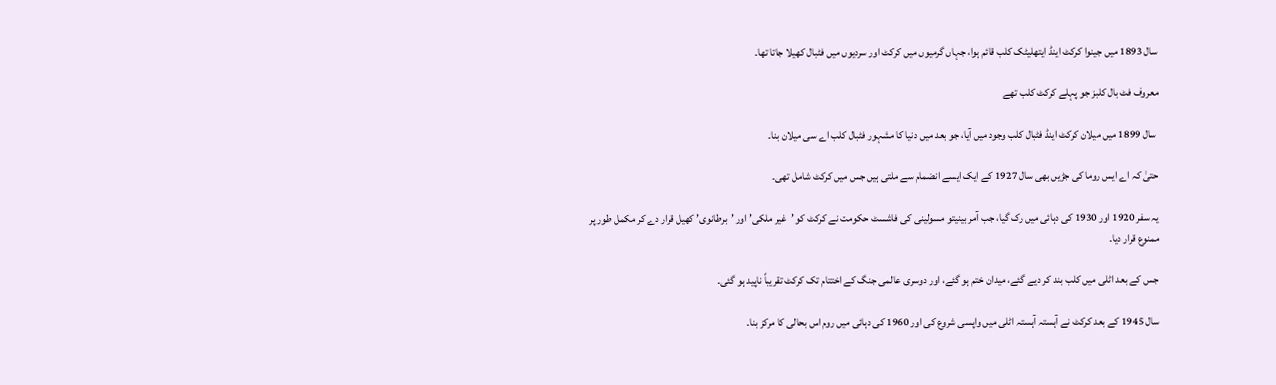سال 1893 میں جینوا کرکٹ اینڈ ایتھلیٹک کلب قائم ہوا، جہاں گرمیوں میں کرکٹ اور سردیوں میں فٹبال کھیلا جاتا تھا۔

معروف فٹ بال کلبز جو پہلے کرکٹ کلب تھے

 سال 1899 میں میلان کرکٹ اینڈ فٹبال کلب وجود میں آیا، جو بعد میں دنیا کا مشہور فٹبال کلب اے سی میلان بنا۔

حتیٰ کہ اے ایس روما کی جڑیں بھی سال 1927 کے ایک ایسے انضمام سے ملتی ہیں جس میں کرکٹ شامل تھی۔

یہ سفر 1920 اور 1930 کی دہائی میں رک گیا، جب آمر بینیتو مسولینی کی فاشسٹ حکومت نے کرکٹ کو ’غیر ملکی’ اور ’برطانوی’ کھیل قرار دے کر مکمل طور پر ممنوع قرار دیا۔

جس کے بعد اٹلی میں کلب بند کر دیے گئے، میدان ختم ہو گئے، اور دوسری عالمی جنگ کے اختتام تک کرکٹ تقریباً ناپید ہو گئی۔

سال 1945 کے بعد کرکٹ نے آہستہ آہستہ اٹلی میں واپسی شروع کی اور 1960 کی دہائی میں روم اس بحالی کا مرکز بنا۔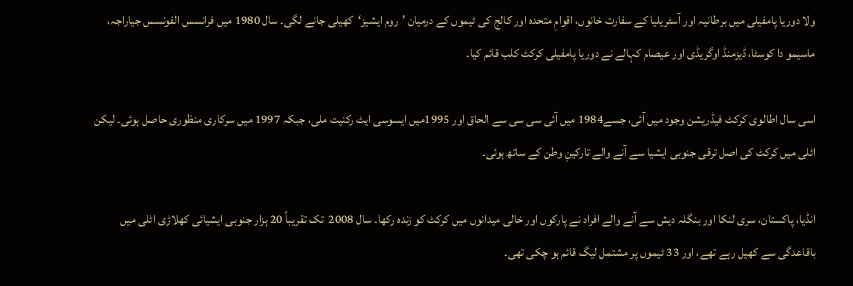ولا دوریا پامفیلی میں برطانیہ اور آسٹریلیا کے سفارت خانوں، اقوامِ متحدہ اور کالج کی ٹیموں کے درمیان ’روم ایشیز‘  کھیلی جانے لگی۔ سال 1980 میں فرانسس الفونسس جیاراجہ، ماسیمو دا کوسٹا، ڈیزمنڈ اوگریڈی اور عیصام کہالے نے دوریا پامفیلی کرکٹ کلب قائم کیا۔

اسی سال اطالوی کرکٹ فیڈریشن وجود میں آئی، جسے1984 میں آئی سی سی سے الحاق اور 1995میں ایسوسی ایٹ رکنیت ملی، جبکہ 1997 میں سرکاری منظوری حاصل ہوئی۔ لیکن اٹلی میں کرکٹ کی اصل ترقی جنوبی ایشیا سے آنے والے تارکینِ وطن کے ساتھ ہوئی۔

انڈیا، پاکستان، سری لنکا اور بنگلہ دیش سے آنے والے افراد نے پارکوں اور خالی میدانوں میں کرکٹ کو زندہ رکھا۔ سال 2008  تک تقریباً 20 ہزار جنوبی ایشیائی کھلاڑی اٹلی میں باقاعدگی سے کھیل رہے تھے، اور 33 ٹیموں پر مشتمل لیگ قائم ہو چکی تھی۔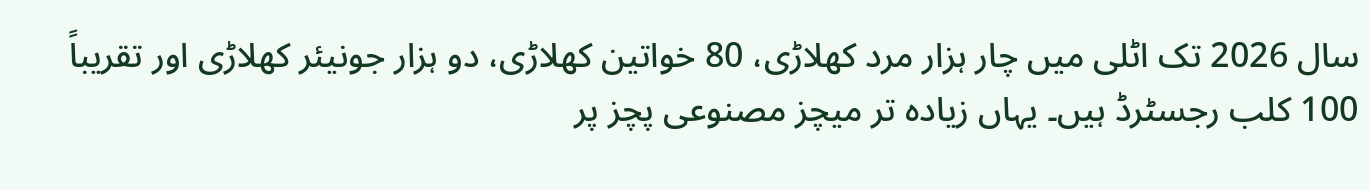سال 2026 تک اٹلی میں چار ہزار مرد کھلاڑی، 80 خواتین کھلاڑی، دو ہزار جونیئر کھلاڑی اور تقریباً 100 کلب رجسٹرڈ ہیں۔ یہاں زیادہ تر میچز مصنوعی پچز پر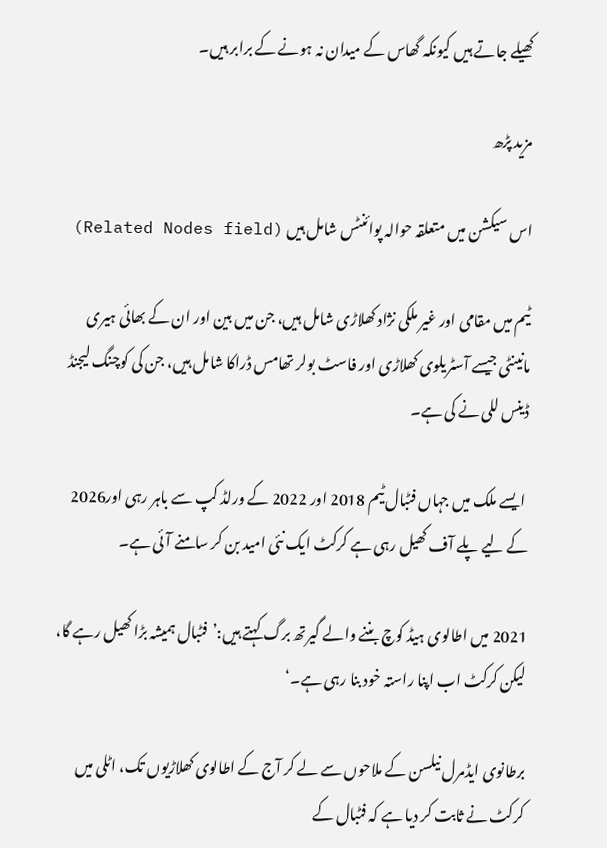کھیلے جاتے ہیں کیونکہ گھاس کے میدان نہ ہونے کے برابر ہیں۔

مزید پڑھ

اس سیکشن میں متعلقہ حوالہ پوائنٹس شامل ہیں (Related Nodes field)

ٹیم میں مقامی اور غیر ملکی نژاد کھلاڑی شامل ہیں، جن میں بین اور ان کے بھائی ہیری مانینٹی جیسے آسٹریلوی کھلاڑی اور فاسٹ بولر تھامس ڈراکا شامل ہیں، جن کی کوچنگ لیجنڈ ڈینس للی نے کی ہے۔

 ایسے ملک میں جہاں فٹبال ٹیم 2018 اور 2022 کے ورلڈ کپ سے باہر رہی اور2026 کے لیے پلے آف کھیل رہی ہے کرکٹ ایک نئی امید بن کر سامنے آئی ہے۔

2021 میں اطالوی ہیڈ کوچ بننے والے گیرتھ برگ کہتے ہیں:’فٹبال ہمیشہ بڑا کھیل رہے گا، لیکن کرکٹ اب اپنا راستہ خود بنا رہی ہے۔‘

برطانوی ایڈمرل نیلسن کے ملاحوں سے لے کر آج کے اطالوی کھلاڑیوں تک، اٹلی میں کرکٹ نے ثابت کر دیا ہے کہ فٹبال کے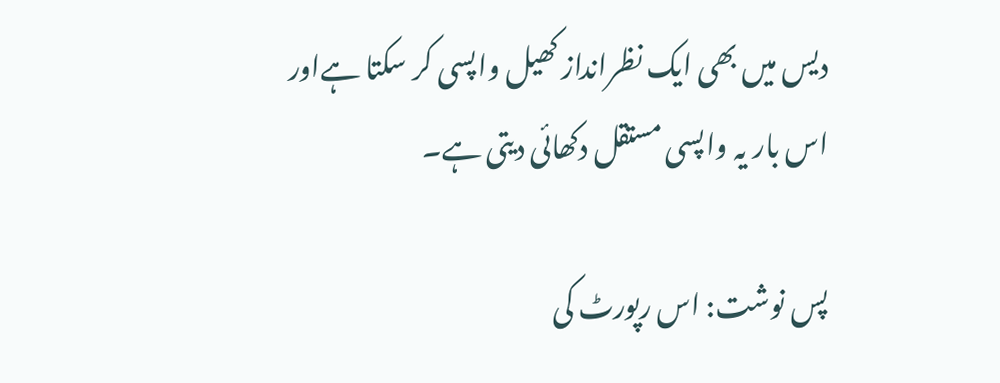دیس میں بھی ایک نظرانداز کھیل واپسی کر سکتا ہےاور اس بار یہ واپسی مستقل دکھائی دیتی ہے۔

پس نوشت: اس رپورٹ کی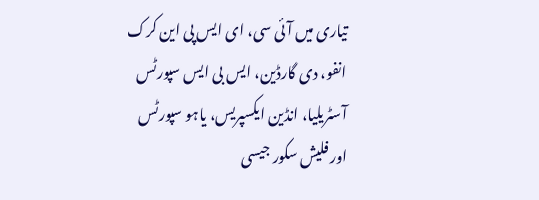تیاری میں آئی سی، ای ایس پی این کرک انفو، دی گارڈین، ایس بی ایس سپورٹس آسٹریلیا، انڈین ایکسپریس، یاہو سپورٹس اور فلیش سکور جیسی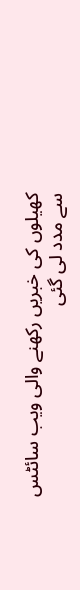کھیلوں کی خبریں رکھنے والی ویب سائٹس سے مدد لی گئی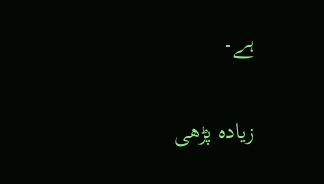ہے۔

زیادہ پڑھی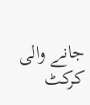جانے والی کرکٹ